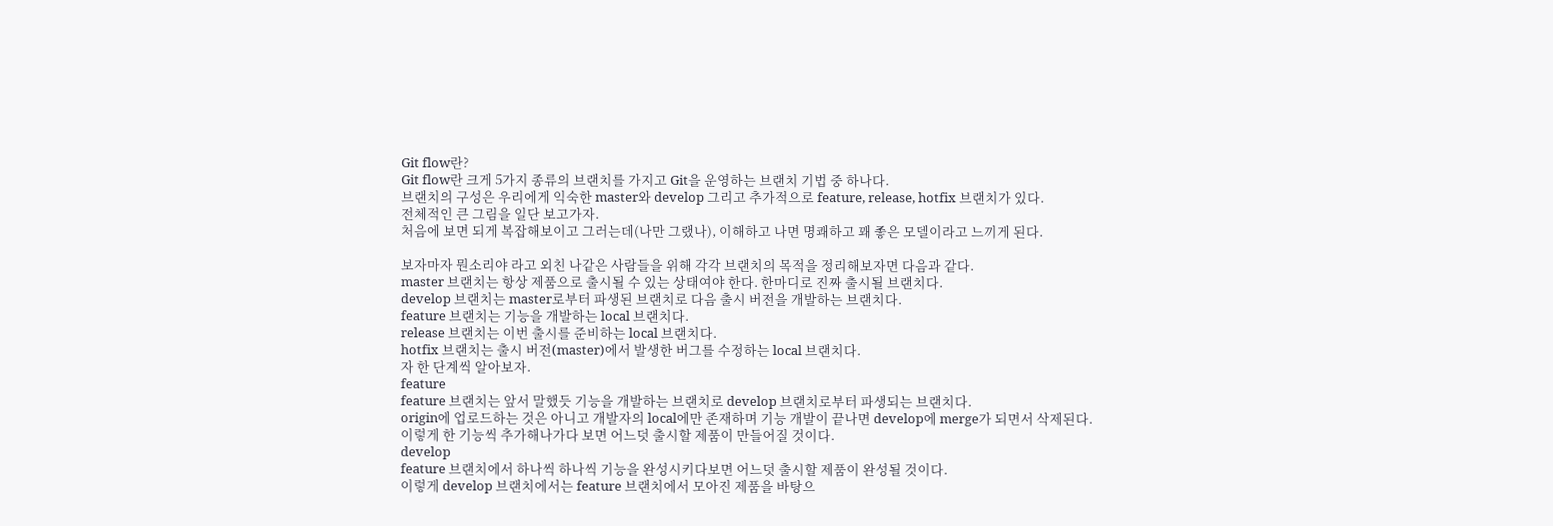Git flow란?
Git flow란 크게 5가지 종류의 브랜치를 가지고 Git을 운영하는 브랜치 기법 중 하나다.
브랜치의 구성은 우리에게 익숙한 master와 develop 그리고 추가적으로 feature, release, hotfix 브랜치가 있다.
전체적인 큰 그림을 일단 보고가자.
처음에 보면 되게 복잡해보이고 그러는데(나만 그랬나), 이해하고 나면 명쾌하고 꽤 좋은 모델이라고 느끼게 된다.

보자마자 뭔소리야 라고 외친 나같은 사람들을 위해 각각 브랜치의 목적을 정리해보자면 다음과 같다.
master 브랜치는 항상 제품으로 출시될 수 있는 상태여야 한다. 한마디로 진짜 출시될 브랜치다.
develop 브랜치는 master로부터 파생된 브랜치로 다음 출시 버전을 개발하는 브랜치다.
feature 브랜치는 기능을 개발하는 local 브랜치다.
release 브랜치는 이번 출시를 준비하는 local 브랜치다.
hotfix 브랜치는 출시 버전(master)에서 발생한 버그를 수정하는 local 브랜치다.
자 한 단계씩 알아보자.
feature
feature 브랜치는 앞서 말했듯 기능을 개발하는 브랜치로 develop 브랜치로부터 파생되는 브랜치다.
origin에 업로드하는 것은 아니고 개발자의 local에만 존재하며 기능 개발이 끝나면 develop에 merge가 되면서 삭제된다.
이렇게 한 기능씩 추가해나가다 보면 어느덧 출시할 제품이 만들어질 것이다.
develop
feature 브랜치에서 하나씩 하나씩 기능을 완성시키다보면 어느덧 출시할 제품이 완성될 것이다.
이렇게 develop 브랜치에서는 feature 브랜치에서 모아진 제품을 바탕으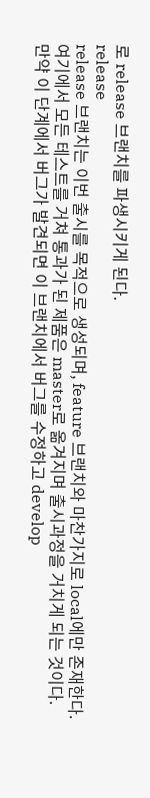로 release 브랜치를 파생시키게 된다.
release
release 브랜치는 이번 출시를 목적으로 생성되며, feature 브랜치와 마찬가지로 local에만 존재한다.
여기에서 모든 테스트를 거쳐 통과가 된 제품은 master로 옮겨지며 출시과정을 거치게 되는 것이다.
만약 이 단계에서 버그가 발견되면 이 브랜치에서 버그를 수정하고 develop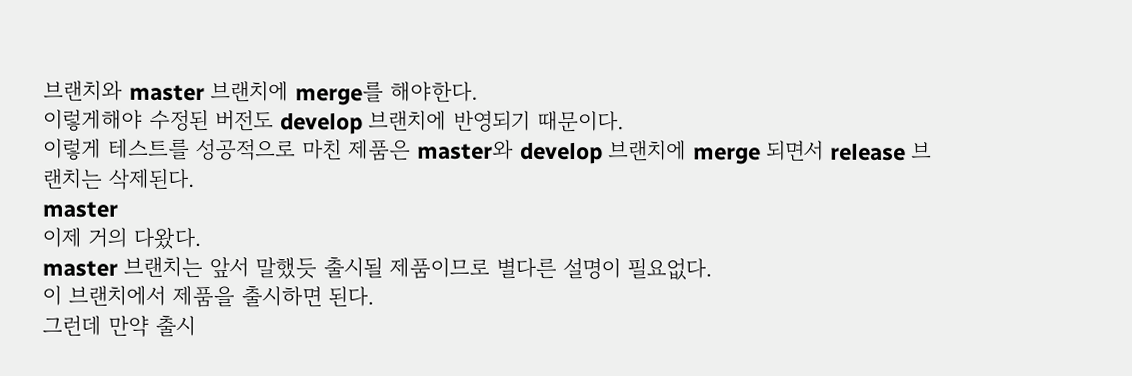브랜치와 master 브랜치에 merge를 해야한다.
이렇게해야 수정된 버전도 develop 브랜치에 반영되기 때문이다.
이렇게 테스트를 성공적으로 마친 제품은 master와 develop 브랜치에 merge 되면서 release 브랜치는 삭제된다.
master
이제 거의 다왔다.
master 브랜치는 앞서 말했듯 출시될 제품이므로 별다른 설명이 필요없다.
이 브랜치에서 제품을 출시하면 된다.
그런데 만약 출시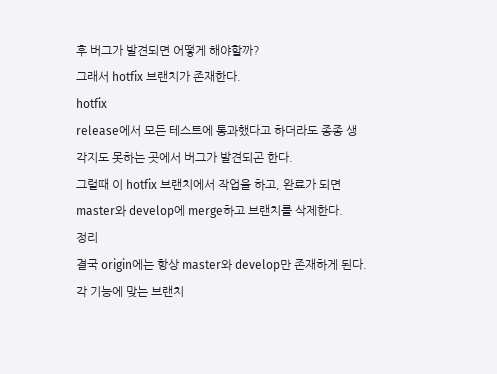후 버그가 발견되면 어떻게 해야할까?
그래서 hotfix 브랜치가 존재한다.
hotfix
release에서 모든 테스트에 통과했다고 하더라도 종종 생각지도 못하는 곳에서 버그가 발견되곤 한다.
그럴때 이 hotfix 브랜치에서 작업을 하고, 완료가 되면 master와 develop에 merge하고 브랜치를 삭제한다.
정리
결국 origin에는 항상 master와 develop만 존재하게 된다.
각 기능에 맞는 브랜치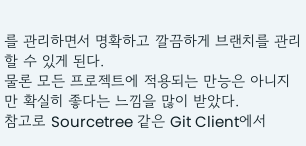를 관리하면서 명확하고 깔끔하게 브랜치를 관리할 수 있게 된다.
물론 모든 프로젝트에 적용되는 만능은 아니지만 확실히 좋다는 느낌을 많이 받았다.
참고로 Sourcetree 같은 Git Client에서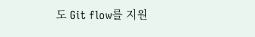도 Git flow를 지원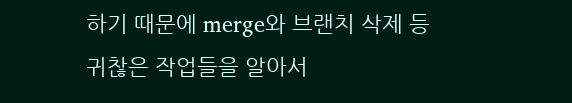하기 때문에 merge와 브랜치 삭제 등 귀찮은 작업들을 알아서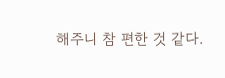해주니 참 편한 것 같다.